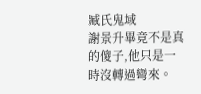臧氏鬼域
謝景升畢竟不是真的傻子,他只是一時沒轉過彎來。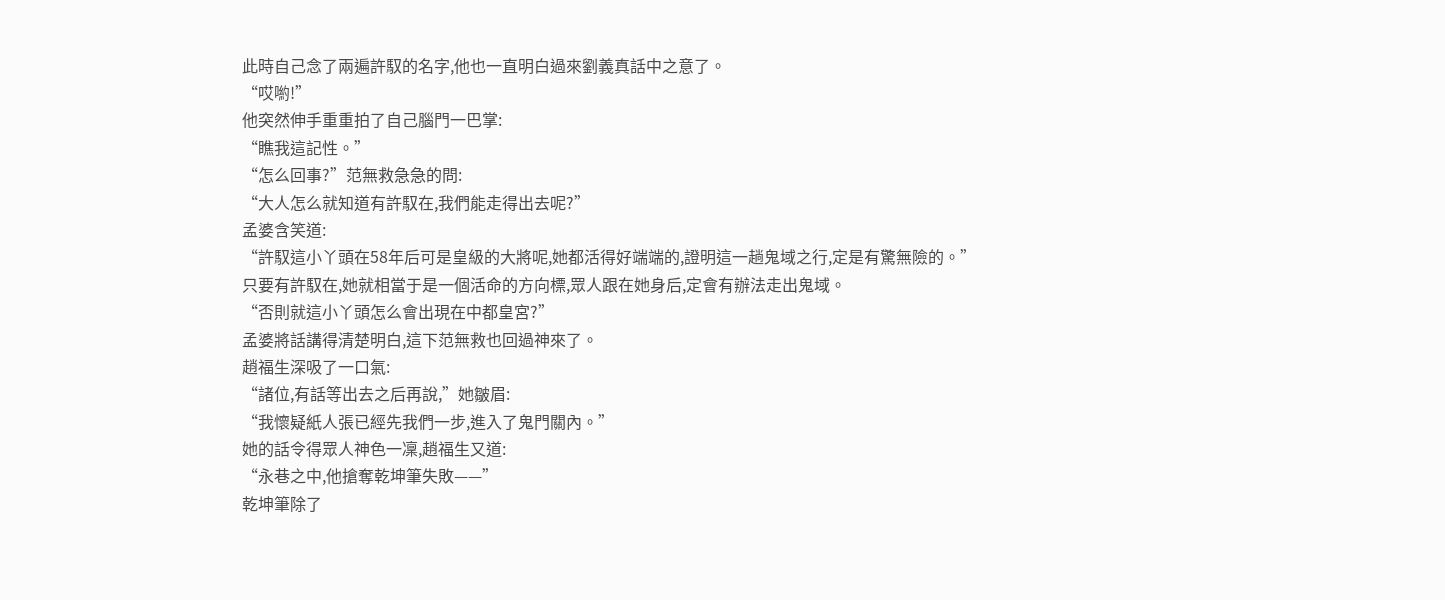此時自己念了兩遍許馭的名字,他也一直明白過來劉義真話中之意了。
“哎喲!”
他突然伸手重重拍了自己腦門一巴掌:
“瞧我這記性。”
“怎么回事?”范無救急急的問:
“大人怎么就知道有許馭在,我們能走得出去呢?”
孟婆含笑道:
“許馭這小丫頭在58年后可是皇級的大將呢,她都活得好端端的,證明這一趟鬼域之行,定是有驚無險的。”
只要有許馭在,她就相當于是一個活命的方向標,眾人跟在她身后,定會有辦法走出鬼域。
“否則就這小丫頭怎么會出現在中都皇宮?”
孟婆將話講得清楚明白,這下范無救也回過神來了。
趙福生深吸了一口氣:
“諸位,有話等出去之后再說,”她皺眉:
“我懷疑紙人張已經先我們一步,進入了鬼門關內。”
她的話令得眾人神色一凜,趙福生又道:
“永巷之中,他搶奪乾坤筆失敗——”
乾坤筆除了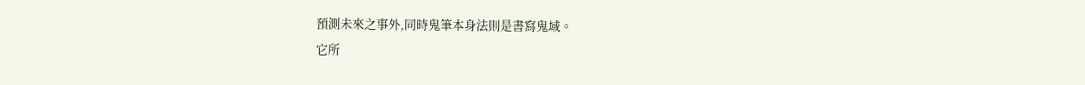預測未來之事外,同時鬼筆本身法則是書寫鬼域。
它所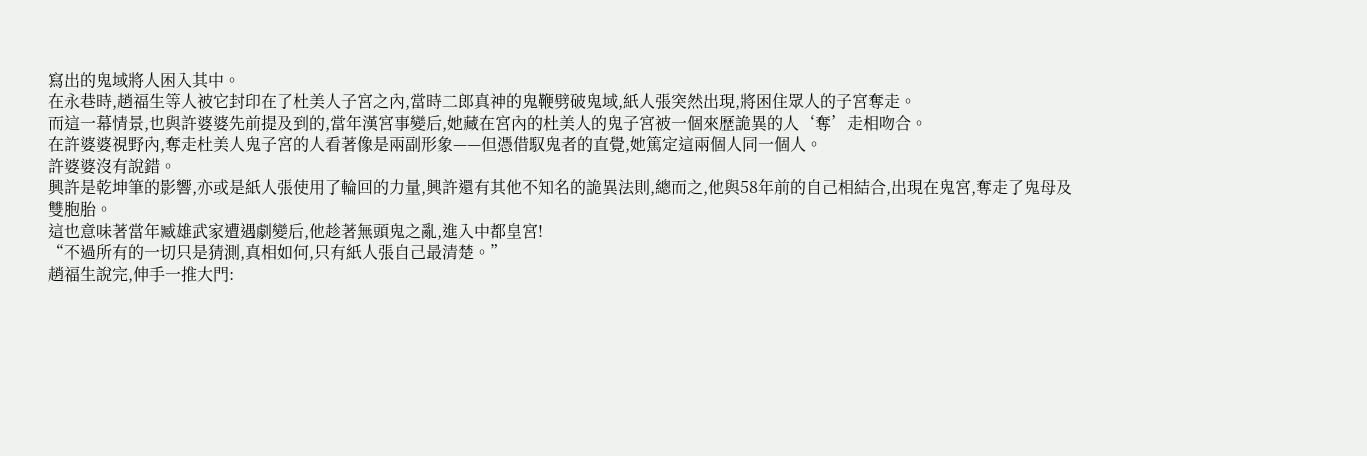寫出的鬼域將人困入其中。
在永巷時,趙福生等人被它封印在了杜美人子宮之內,當時二郎真神的鬼鞭劈破鬼域,紙人張突然出現,將困住眾人的子宮奪走。
而這一幕情景,也與許婆婆先前提及到的,當年漢宮事變后,她藏在宮內的杜美人的鬼子宮被一個來歷詭異的人‘奪’走相吻合。
在許婆婆視野內,奪走杜美人鬼子宮的人看著像是兩副形象——但憑借馭鬼者的直覺,她篤定這兩個人同一個人。
許婆婆沒有說錯。
興許是乾坤筆的影響,亦或是紙人張使用了輪回的力量,興許還有其他不知名的詭異法則,總而之,他與58年前的自己相結合,出現在鬼宮,奪走了鬼母及雙胞胎。
這也意味著當年臧雄武家遭遇劇變后,他趁著無頭鬼之亂,進入中都皇宮!
“不過所有的一切只是猜測,真相如何,只有紙人張自己最清楚。”
趙福生說完,伸手一推大門: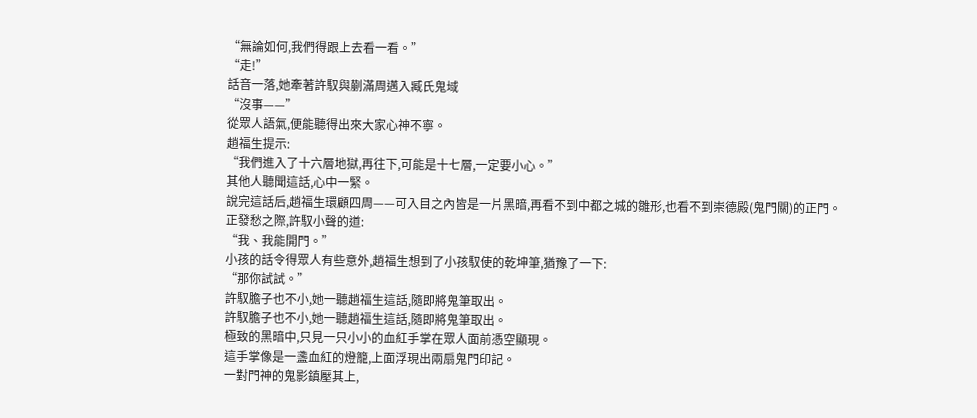“無論如何,我們得跟上去看一看。”
“走!”
話音一落,她牽著許馭與蒯滿周邁入臧氏鬼域
“沒事——”
從眾人語氣,便能聽得出來大家心神不寧。
趙福生提示:
“我們進入了十六層地獄,再往下,可能是十七層,一定要小心。”
其他人聽聞這話,心中一緊。
說完這話后,趙福生環顧四周——可入目之內皆是一片黑暗,再看不到中都之城的雛形,也看不到崇德殿(鬼門關)的正門。
正發愁之際,許馭小聲的道:
“我、我能開門。”
小孩的話令得眾人有些意外,趙福生想到了小孩馭使的乾坤筆,猶豫了一下:
“那你試試。”
許馭膽子也不小,她一聽趙福生這話,隨即將鬼筆取出。
許馭膽子也不小,她一聽趙福生這話,隨即將鬼筆取出。
極致的黑暗中,只見一只小小的血紅手掌在眾人面前憑空顯現。
這手掌像是一盞血紅的燈籠,上面浮現出兩扇鬼門印記。
一對門神的鬼影鎮壓其上,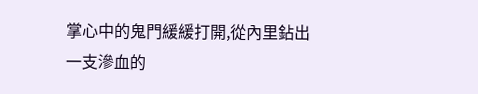掌心中的鬼門緩緩打開,從內里鉆出一支滲血的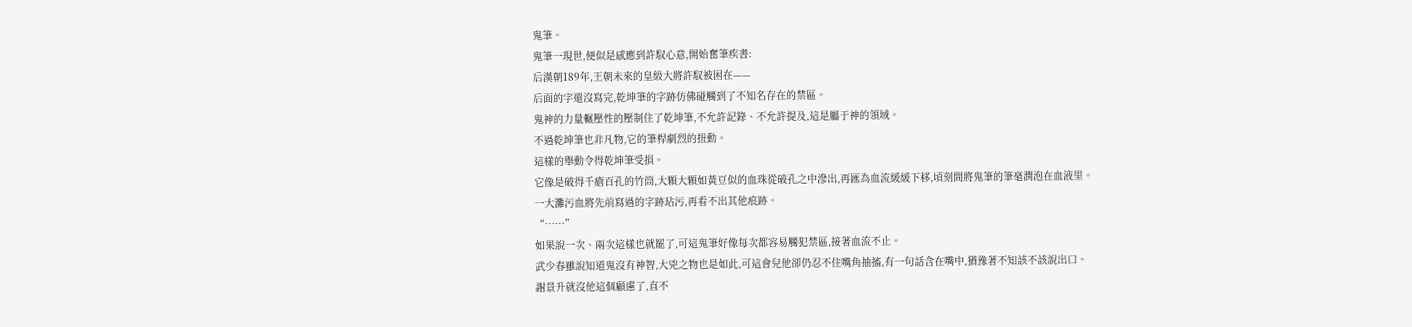鬼筆。
鬼筆一現世,便似是感應到許馭心意,開始奮筆疾書:
后漢朝189年,王朝未來的皇級大將許馭被困在——
后面的字還沒寫完,乾坤筆的字跡仿佛碰觸到了不知名存在的禁區。
鬼神的力量輾壓性的壓制住了乾坤筆,不允許記錄、不允許提及,這是屬于神的領域。
不過乾坤筆也非凡物,它的筆桿劇烈的扭動。
這樣的舉動令得乾坤筆受損。
它像是破得千瘡百孔的竹筒,大顆大顆如黃豆似的血珠從破孔之中滲出,再匯為血流緩緩下移,頃刻間將鬼筆的筆毫潤泡在血液里。
一大灘污血將先前寫過的字跡玷污,再看不出其他痕跡。
“……”
如果說一次、兩次這樣也就罷了,可這鬼筆好像每次都容易觸犯禁區,接著血流不止。
武少春雖說知道鬼沒有神智,大兇之物也是如此,可這會兒他卻仍忍不住嘴角抽搐,有一句話含在嘴中,猶豫著不知該不該說出口。
謝景升就沒他這個顧慮了,直不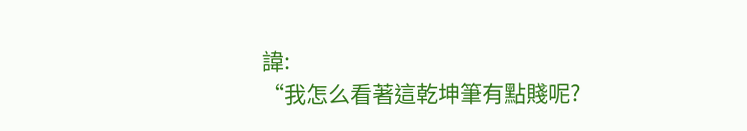諱:
“我怎么看著這乾坤筆有點賤呢?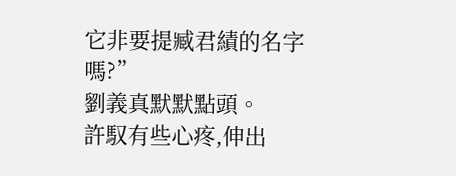它非要提臧君績的名字嗎?”
劉義真默默點頭。
許馭有些心疼,伸出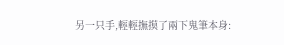另一只手,輕輕撫摸了兩下鬼筆本身: